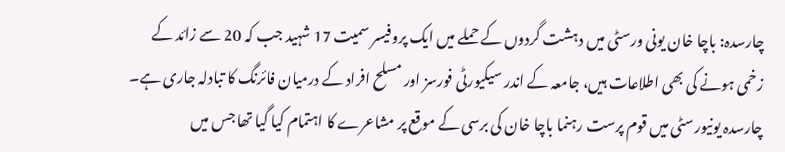چارسدہ: باچا خان یونی ورسٹی میں دہشت گردوں کے حملے میں ایک پروفیسر سمیت 17 شہید جب کہ 20 سے زائد کے زخمی ہونے کی بھی اطلاعات ہیں، جامعہ کے اندر سیکیورٹی فورسز اور مسلح افراد کے درمیان فائرنگ کا تبادلہ جاری ہے۔ چارسدہ یونیورسٹی میں قوم پرست رہنما باچا خان کی برسی کے موقع پر مشاعرے کا اہتمام کیا گیا تھا جس میں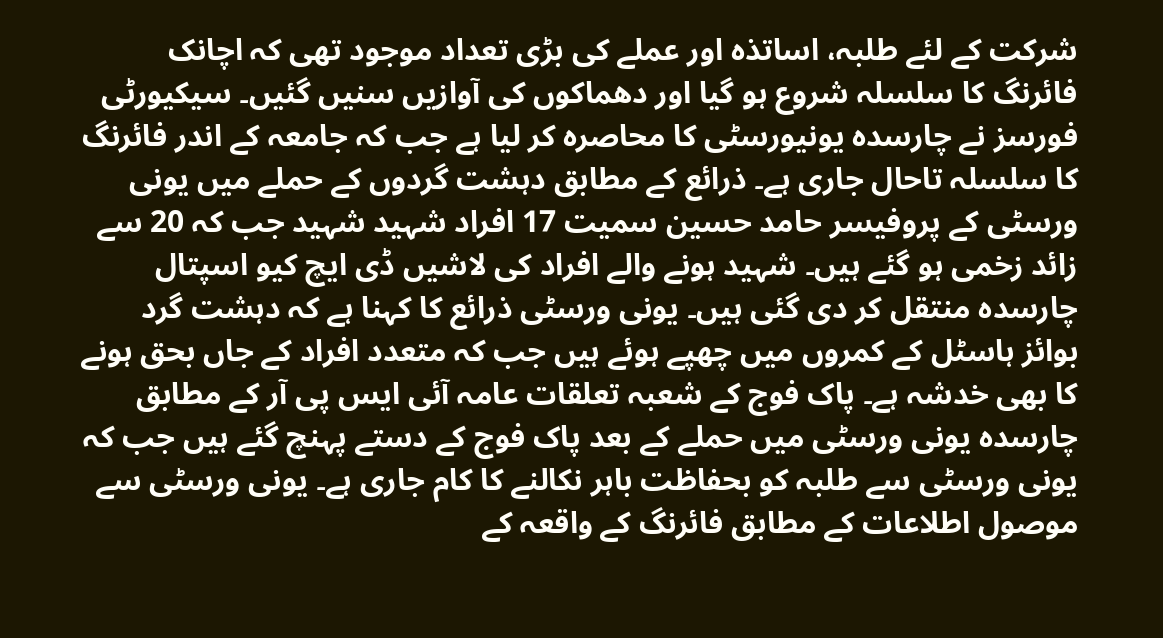شرکت کے لئے طلبہ، اساتذہ اور عملے کی بڑی تعداد موجود تھی کہ اچانک فائرنگ کا سلسلہ شروع ہو گیا اور دھماکوں کی آوازیں سنیں گئیں۔ سیکیورٹی فورسز نے چارسدہ یونیورسٹی کا محاصرہ کر لیا ہے جب کہ جامعہ کے اندر فائرنگ کا سلسلہ تاحال جاری ہے۔ ذرائع کے مطابق دہشت گردوں کے حملے میں یونی ورسٹی کے پروفیسر حامد حسین سمیت 17 افراد شہید شہید جب کہ 20 سے زائد زخمی ہو گئے ہیں۔ شہید ہونے والے افراد کی لاشیں ڈی ایچ کیو اسپتال چارسدہ منتقل کر دی گئی ہیں۔ یونی ورسٹی ذرائع کا کہنا ہے کہ دہشت گرد بوائز ہاسٹل کے کمروں میں چھپے ہوئے ہیں جب کہ متعدد افراد کے جاں بحق ہونے کا بھی خدشہ ہے۔ پاک فوج کے شعبہ تعلقات عامہ آئی ایس پی آر کے مطابق چارسدہ یونی ورسٹی میں حملے کے بعد پاک فوج کے دستے پہنچ گئے ہیں جب کہ یونی ورسٹی سے طلبہ کو بحفاظت باہر نکالنے کا کام جاری ہے۔ یونی ورسٹی سے موصول اطلاعات کے مطابق فائرنگ کے واقعہ کے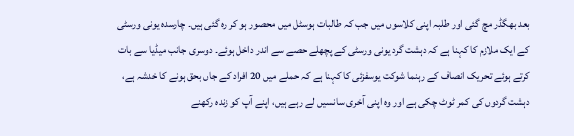بعد بھگڈر مچ گئی اور طلبہ اپنی کلاسوں میں جب کہ طالبات ہوسٹل میں محصور ہو کر رہ گئی ہیں۔ چارسدہ یونی ورسٹی کے ایک ملازم کا کہنا ہے کہ دہشت گرد یونی ورسٹی کے پچھلے حصے سے اندر داخل ہوئے۔ دوسری جانب میڈیا سے بات کرتے ہوئے تحریک انصاف کے رہنما شوکت یوسفزئی کا کہنا ہے کہ حملے میں 20 افراد کے جاں بحق ہونے کا خدشہ ہے، دہشت گردوں کی کمر ٹوٹ چکی ہے اور وہ اپنی آخری سانسیں لے رہے ہیں، اپنے آپ کو زندہ رکھنے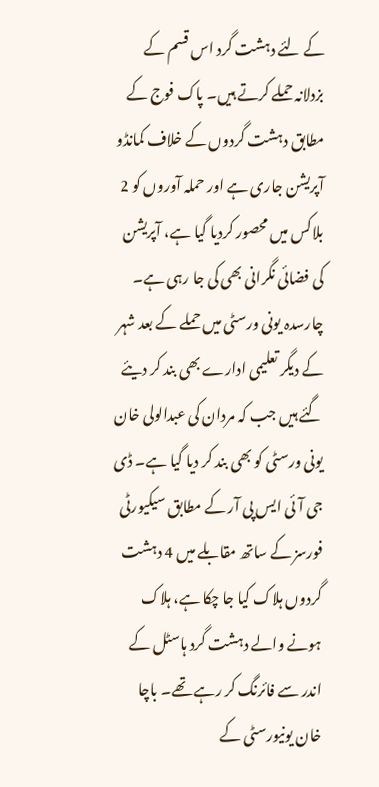کے لئے دہشت گرد اس قسم کے بزدلانہ حملے کرتے ہیں۔ پاک فوج کے مطابق دہشت گردوں کے خلاف کمانڈو آپریشن جاری ہے اور حملہ آوروں کو 2 بلاکس میں محصور کردیا گیا ہے، آپریشن کی فضائی نگرانی بھی کی جا رہی ہے۔ چارسدہ یونی ورسٹی میں حملے کے بعد شہر کے دیگر تعلیمی ادارے بھی بند کر دیئے گئے ہیں جب کہ مردان کی عبدالولی خان یونی ورسٹی کو بھی بند کر دیا گیا ہے۔ ڈی جی آئی ایس پی آر کے مطابق سیکیورٹی فورسز کے ساتھ مقابلے میں 4 دہشت گردوں ہلاک کیا جا چکا ہے، ہلاک ہونے والے دہشت گرد ہاسٹل کے اندر سے فائرنگ کر رہے تھے۔ باچا خان یونیورسٹی کے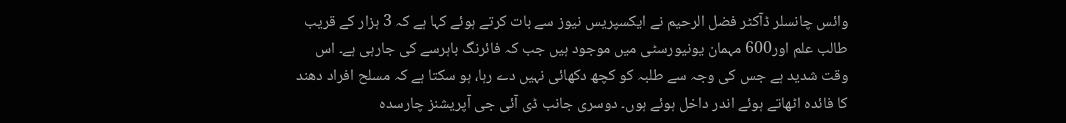وائس چانسلر ڈآکٹر فضل الرحیم نے ایکسپریس نیوز سے بات کرتے ہوئے کہا ہے کہ 3 ہزار کے قریب طالب علم اور600 مہمان یونیورسٹی میں موجود ہیں جب کہ فائرنگ باہرسے کی جارہی ہے۔ اس وقت شدید ہے جس کی وجہ سے طلبہ کو کچھ دکھائی نہیں دے رہا، ہو سکتا ہے کہ مسلح افراد دھند کا فائدہ اٹھاتے ہوئے اندر داخل ہوئے ہوں۔ دوسری جانب ڈی آئی جی آپریشنز چارسدہ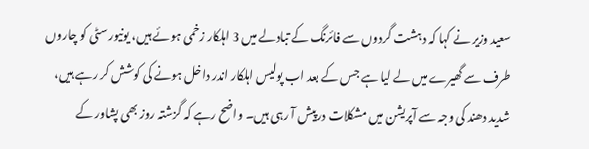سعید وزیر نے کہا کہ دہشت گردوں سے فائرنگ کے تبادلے میں 3 اہلکار زخمی ہوئے ہیں، یونیورسٹی کو چاروں طرف سے گھیرے میں لے لیا ہے جس کے بعد اب پولیس اہلکار اندر داخل ہونے کی کوشش کر رہے ہیں، شدید دھند کی وجہ سے آپریشن میں مشکلات درپیش آ رہی ہیں۔ واضح رہے کہ گزشتہ روز بھی پشاور کے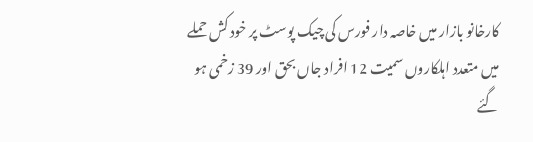کارخانو بازار میں خاصہ دار فورس کی چیک پوسٹ پر خود کش حملے میں متعدد اہلکاروں سمیت 12 افراد جاں بحق اور 39 زخمی ہو گئے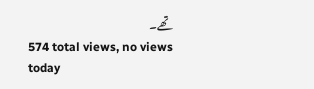تھے۔
574 total views, no views today